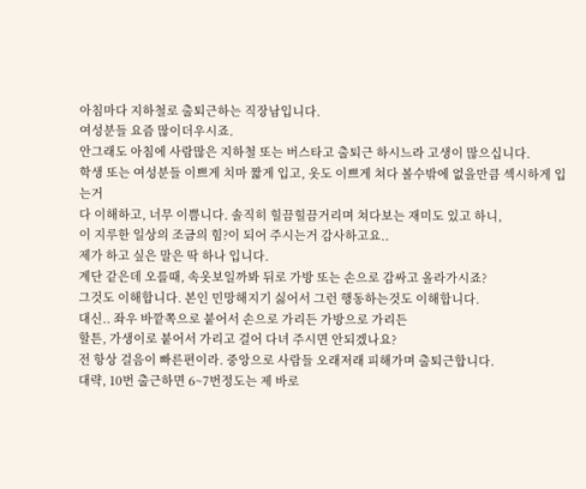아침마다 지하철로 출퇴근하는 직장남입니다.
여성분들 요즘 많이더우시죠.
안그래도 아침에 사람많은 지하철 또는 버스타고 출퇴근 하시느라 고생이 많으십니다.
학생 또는 여성분들 이쁘게 치마 짧게 입고, 옷도 이쁘게 쳐다 볼수밖에 없을만큼 섹시하게 입는거
다 이해하고, 너무 이쁨니다. 솔직히 힐끔힐끔거리며 쳐다보는 재미도 있고 하니,
이 지루한 일상의 조금의 힘?이 되어 주시는거 감사하고요..
제가 하고 싶은 말은 딱 하나 입니다.
계단 같은데 오를때, 속옷보일까봐 뒤로 가방 또는 손으로 감싸고 올라가시죠?
그것도 이해합니다. 본인 민망해지기 싫어서 그런 행동하는것도 이해합니다.
대신.. 좌우 바깥쪽으로 붙어서 손으로 가리든 가방으로 가리든
할튼, 가생이로 붙어서 가리고 걸어 다녀 주시면 안되겠나요?
전 항상 걸음이 빠른편이라. 중앙으로 사람들 오래저래 피해가며 출퇴근합니다.
대략, 10번 출근하면 6~7번정도는 제 바로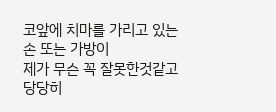코앞에 치마를 가리고 있는 손 또는 가방이
제가 무슨 꼭 잘못한것같고 당당히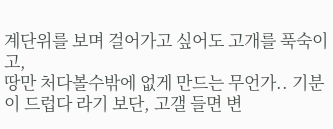계단위를 보며 걸어가고 싶어도 고개를 푹숙이고,
땅만 처다볼수밖에 없게 만드는 무언가.. 기분이 드럽다 라기 보단, 고갤 들면 변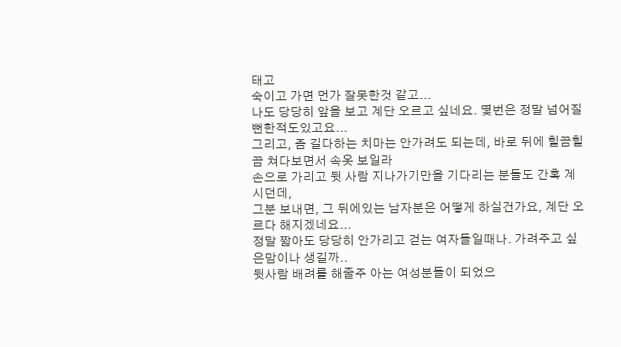태고
숙이고 가면 먼가 잘못한것 같고...
나도 당당히 앞을 보고 계단 오르고 싶네요. 몇번은 정말 넘어질뻔한적도있고요...
그리고, 좀 길다하는 치마는 안가려도 되는데, 바로 뒤에 힐끔힐끔 쳐다보면서 속옷 보일라
손으로 가리고 뒷 사람 지나가기만을 기다리는 분들도 간혹 계시던데,
그분 보내면, 그 뒤에있는 남자분은 어떻게 하실건가요, 계단 오르다 해지겠네요...
정말 짧아도 당당히 안가리고 걷는 여자들일때나. 가려주고 싶은맘이나 생길까..
뒷사람 배려를 해줄주 아는 여성분들이 되었으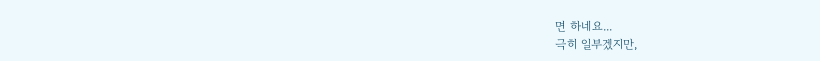면 하네요...
극히 일부겠지만,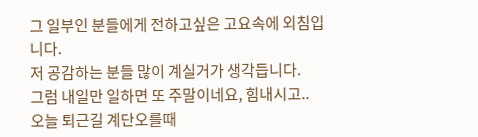그 일부인 분들에게 전하고싶은 고요속에 외침입니다.
저 공감하는 분들 많이 계실거가 생각듭니다.
그럼 내일만 일하면 또 주말이네요, 힘내시고..
오늘 퇴근길 계단오를때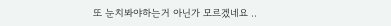또 눈치봐야하는거 아닌가 모르겠네요 ..